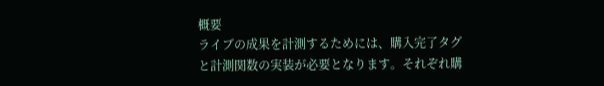概要
ライブの成果を計測するためには、購入完了タグと計測関数の実装が必要となります。それぞれ購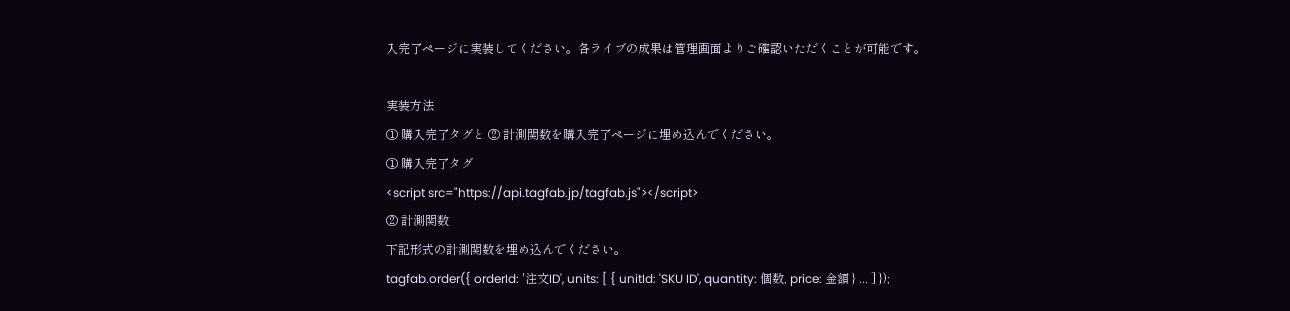入完了ページに実装してください。各ライブの成果は管理画面よりご確認いただくことが可能です。

実装方法
① 購入完了タグと ② 計測関数を購入完了ページに埋め込んでください。
① 購入完了タグ
<script src="https://api.tagfab.jp/tagfab.js"></script>
② 計測関数
下記形式の計測関数を埋め込んでください。
tagfab.order({ orderId: '注文ID', units: [ { unitId: 'SKU ID', quantity: 個数, price: 金額 } ... ] });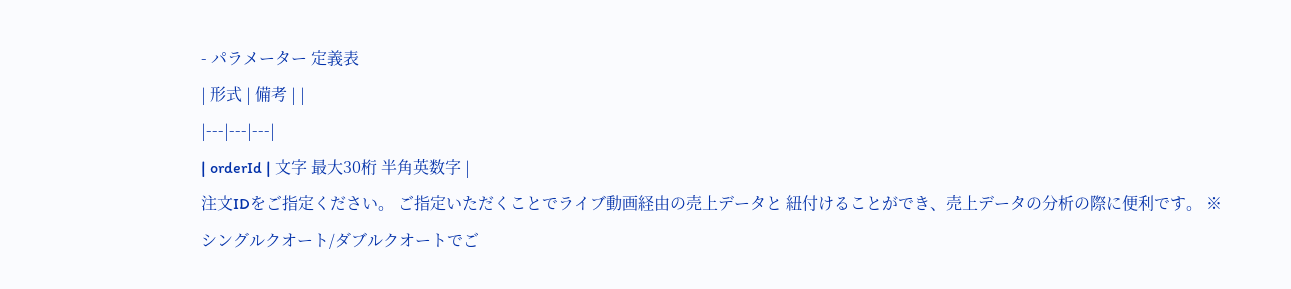- パラメーター 定義表
| 形式 | 備考 | |
|---|---|---|
| orderId | 文字 最大30桁 半角英数字 |
注文IDをご指定ください。 ご指定いただくことでライブ動画経由の売上データと 紐付けることができ、売上データの分析の際に便利です。 ※ シングルクオート/ダブルクオートでご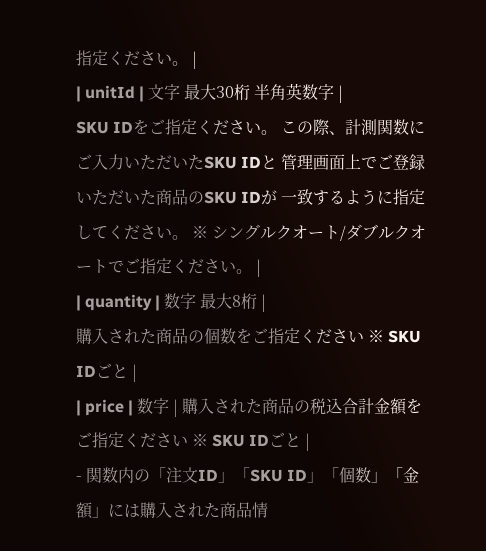指定ください。 |
| unitId | 文字 最大30桁 半角英数字 |
SKU IDをご指定ください。 この際、計測関数にご入力いただいたSKU IDと 管理画面上でご登録いただいた商品のSKU IDが 一致するように指定してください。 ※ シングルクオート/ダブルクオートでご指定ください。 |
| quantity | 数字 最大8桁 |
購入された商品の個数をご指定ください ※ SKU IDごと |
| price | 数字 | 購入された商品の税込合計金額をご指定ください ※ SKU IDごと |
- 関数内の「注文ID」「SKU ID」「個数」「金額」には購入された商品情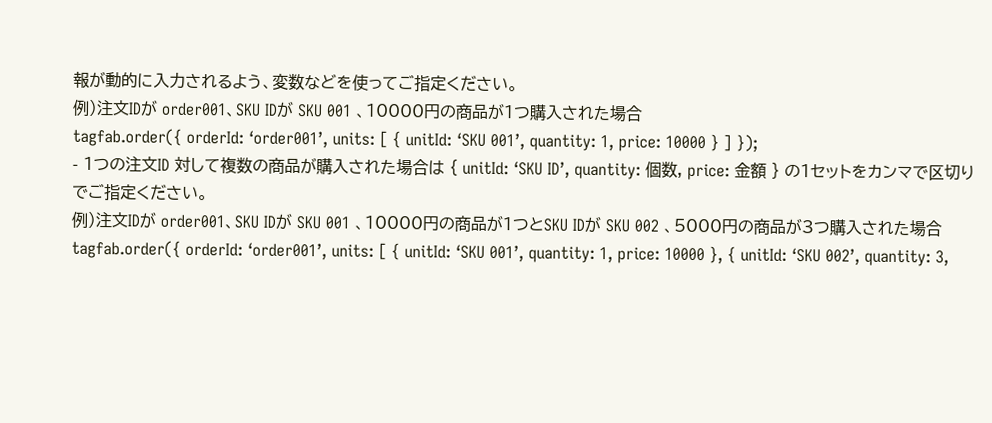報が動的に入力されるよう、変数などを使ってご指定ください。
例)注文IDが order001、SKU IDが SKU 001 、10000円の商品が1つ購入された場合
tagfab.order({ orderId: ‘order001’, units: [ { unitId: ‘SKU 001’, quantity: 1, price: 10000 } ] });
- 1つの注文ID 対して複数の商品が購入された場合は { unitId: ‘SKU ID’, quantity: 個数, price: 金額 } の1セットをカンマで区切りでご指定ください。
例)注文IDが order001、SKU IDが SKU 001 、10000円の商品が1つとSKU IDが SKU 002 、5000円の商品が3つ購入された場合
tagfab.order({ orderId: ‘order001’, units: [ { unitId: ‘SKU 001’, quantity: 1, price: 10000 }, { unitId: ‘SKU 002’, quantity: 3,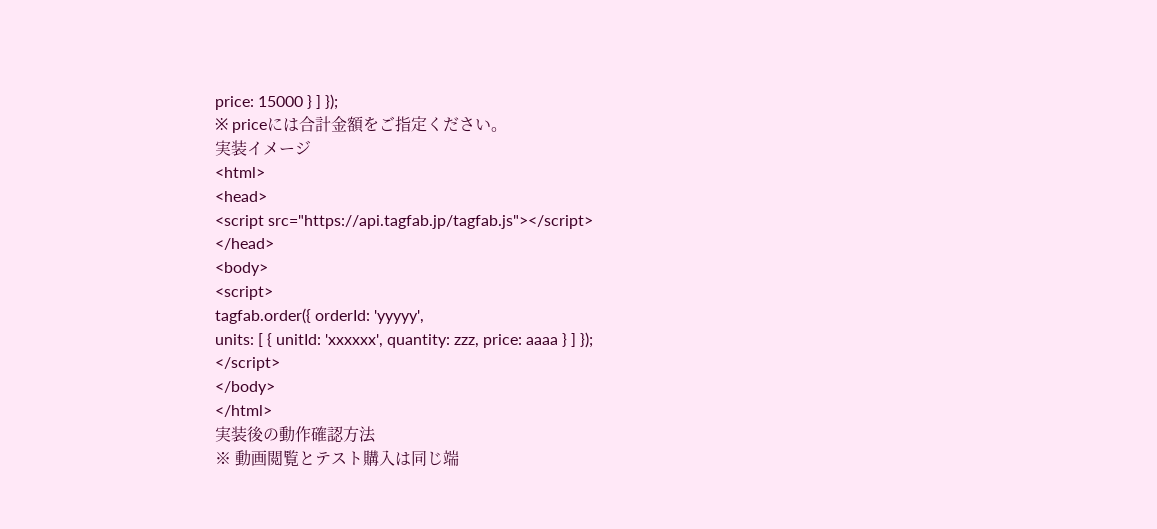price: 15000 } ] });
※ priceには合計金額をご指定ください。
実装イメージ
<html>
<head>
<script src="https://api.tagfab.jp/tagfab.js"></script>
</head>
<body>
<script>
tagfab.order({ orderId: 'yyyyy',
units: [ { unitId: 'xxxxxx', quantity: zzz, price: aaaa } ] });
</script>
</body>
</html>
実装後の動作確認方法
※ 動画閲覧とテスト購入は同じ端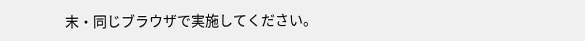末・同じブラウザで実施してください。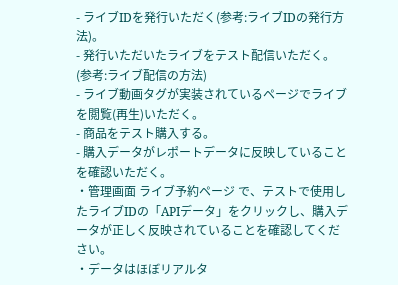- ライブIDを発行いただく(参考:ライブIDの発行方法)。
- 発行いただいたライブをテスト配信いただく。(参考:ライブ配信の方法)
- ライブ動画タグが実装されているページでライブを閲覧(再生)いただく。
- 商品をテスト購入する。
- 購入データがレポートデータに反映していることを確認いただく。
・管理画面 ライブ予約ページ で、テストで使用したライブIDの「APIデータ」をクリックし、購入データが正しく反映されていることを確認してください。
・データはほぼリアルタ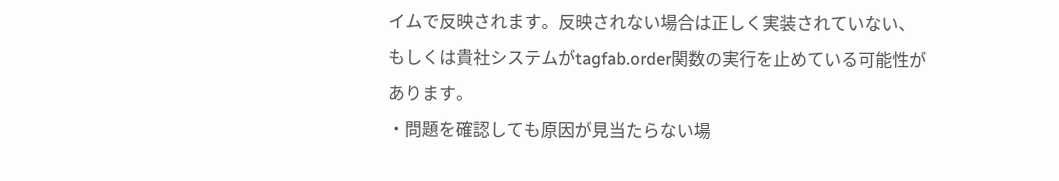イムで反映されます。反映されない場合は正しく実装されていない、もしくは貴社システムがtagfab.order関数の実行を止めている可能性があります。
・問題を確認しても原因が見当たらない場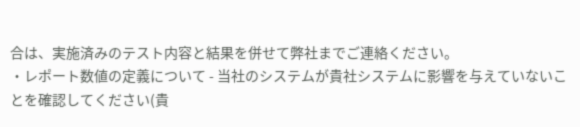合は、実施済みのテスト内容と結果を併せて弊社までご連絡ください。
・レポート数値の定義について - 当社のシステムが貴社システムに影響を与えていないことを確認してください(貴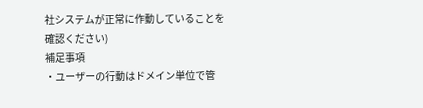社システムが正常に作動していることを確認ください)
補足事項
・ユーザーの行動はドメイン単位で管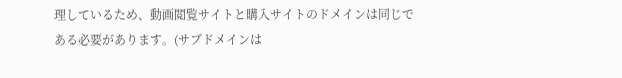理しているため、動画閲覧サイトと購入サイトのドメインは同じである必要があります。(サブドメインは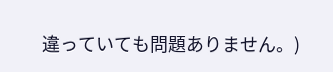違っていても問題ありません。)